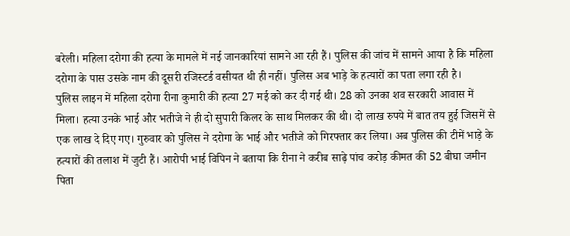बरेली। महिला दरोगा की हत्या के मामले में नई जानकारियां सामने आ रही हैं। पुलिस की जांच में सामने आया है कि महिला दरोगा के पास उसके नाम की दूसरी रजिस्टर्ड वसीयत थी ही नहीं। पुलिस अब भाड़े के हत्यारों का पता लगा रही है।
पुलिस लाइन में महिला दरोगा रीना कुमारी की हत्या 27 मई को कर दी गई थी। 28 को उनका शव सरकारी आवास में मिला। हत्या उनके भाई और भतीजे ने ही दो सुपारी किलर के साथ मिलकर की थी। दो लाख रुपये में बात तय हुई जिसमें से एक लाख दे दिए गए। गुरुवार को पुलिस ने दरोगा के भाई और भतीजे को गिरफ्तार कर लिया। अब पुलिस की टीमें भाड़े के हत्यारों की तलाश में जुटी हैं। आरोपी भाई विपिन ने बताया कि रीना ने करीब साढ़े पांच करोड़ कीमत की 52 बीघा जमीन पिता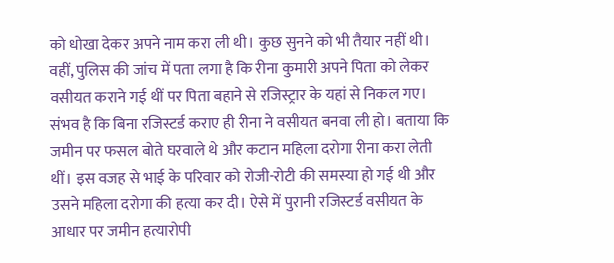को धोखा देकर अपने नाम करा ली थी। कुछ सुनने को भी तैयार नहीं थी। वहीं, पुलिस की जांच में पता लगा है कि रीना कुमारी अपने पिता को लेकर वसीयत कराने गई थीं पर पिता बहाने से रजिस्ट्रार के यहां से निकल गए। संभव है कि बिना रजिस्टर्ड कराए ही रीना ने वसीयत बनवा ली हो। बताया कि जमीन पर फसल बोते घरवाले थे और कटान महिला दरोगा रीना करा लेती थीं। इस वजह से भाई के परिवार को रोजी-रोटी की समस्या हो गई थी और उसने महिला दरोगा की हत्या कर दी। ऐसे में पुरानी रजिस्टर्ड वसीयत के आधार पर जमीन हत्यारोपी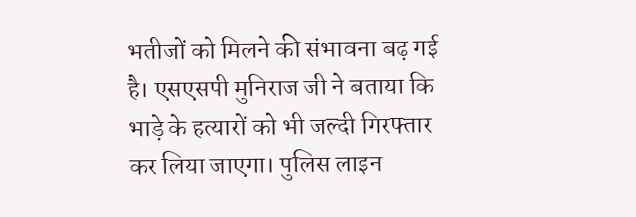भतीजों को मिलने की संभावना बढ़ गई है। एसएसपी मुनिराज जी ने बताया कि भाड़े के हत्यारों को भी जल्दी गिरफ्तार कर लिया जाएगा। पुलिस लाइन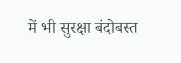में भी सुरक्षा बंदोबस्त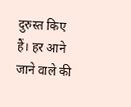दुरुस्त किए हैं। हर आने जाने वाले की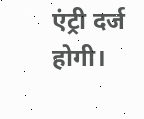एंट्री दर्ज होगी।